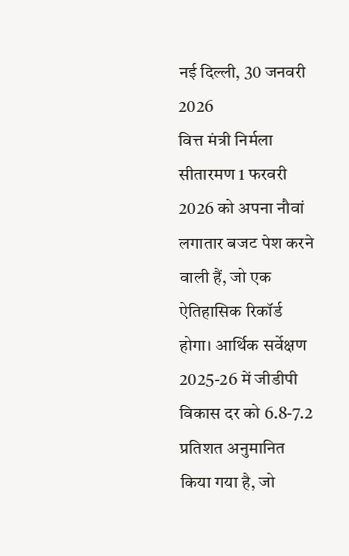नई दिल्ली, 30 जनवरी 2026
वित्त मंत्री निर्मला सीतारमण 1 फरवरी 2026 को अपना नौवां लगातार बजट पेश करने वाली हैं, जो एक ऐतिहासिक रिकॉर्ड होगा। आर्थिक सर्वेक्षण 2025-26 में जीडीपी विकास दर को 6.8-7.2 प्रतिशत अनुमानित किया गया है, जो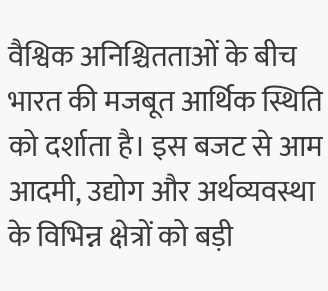वैश्विक अनिश्चितताओं के बीच भारत की मजबूत आर्थिक स्थिति को दर्शाता है। इस बजट से आम आदमी, उद्योग और अर्थव्यवस्था के विभिन्न क्षेत्रों को बड़ी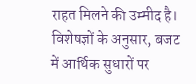राहत मिलने की उम्मीद है। विशेषज्ञों के अनुसार, बजट में आर्थिक सुधारों पर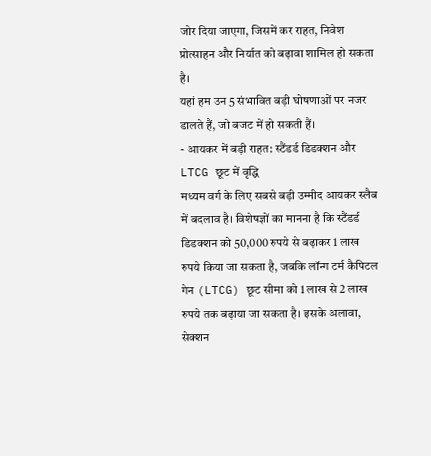जोर दिया जाएगा, जिसमें कर राहत, निवेश प्रोत्साहन और निर्यात को बढ़ावा शामिल हो सकता है।
यहां हम उन 5 संभावित बड़ी घोषणाओं पर नजर डालते हैं, जो बजट में हो सकती हैं।
- आयकर में बड़ी राहत: स्टैंडर्ड डिडक्शन और LTCG छूट में वृद्धि
मध्यम वर्ग के लिए सबसे बड़ी उम्मीद आयकर स्लैब में बदलाव है। विशेषज्ञों का मानना है कि स्टैंडर्ड डिडक्शन को 50,000 रुपये से बढ़ाकर 1 लाख रुपये किया जा सकता है, जबकि लॉन्ग टर्म कैपिटल गेन (LTCG) छूट सीमा को 1 लाख से 2 लाख रुपये तक बढ़ाया जा सकता है। इसके अलावा, सेक्शन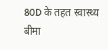80D के तहत स्वास्थ्य बीमा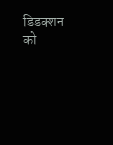डिडक्शन को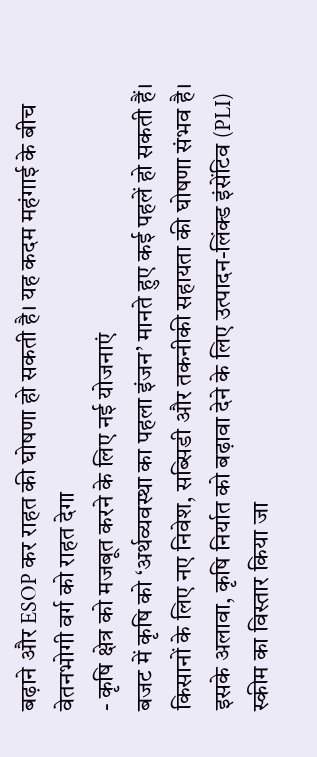बढ़ाने और ESOP कर राहत की घोषणा हो सकती है। यह कदम महंगाई के बीच वेतनभोगी वर्ग को राहत देगा
- कृषि क्षेत्र को मजबूत करने के लिए नई योजनाएं
बजट में कृषि को ‘अर्थव्यवस्था का पहला इंजन’ मानते हुए कई पहलें हो सकती हैं। किसानों के लिए नए निवेश, सब्सिडी और तकनीकी सहायता की घोषणा संभव है। इसके अलावा, कृषि निर्यात को बढ़ावा देने के लिए उत्पादन-लिंक्ड इंसेंटिव (PLI) स्कीम का विस्तार किया जा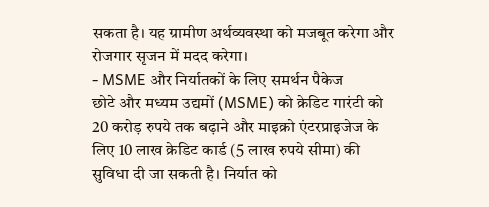सकता है। यह ग्रामीण अर्थव्यवस्था को मजबूत करेगा और रोजगार सृजन में मदद करेगा।
- MSME और निर्यातकों के लिए समर्थन पैकेज
छोटे और मध्यम उद्यमों (MSME) को क्रेडिट गारंटी को 20 करोड़ रुपये तक बढ़ाने और माइक्रो एंटरप्राइजेज के लिए 10 लाख क्रेडिट कार्ड (5 लाख रुपये सीमा) की सुविधा दी जा सकती है। निर्यात को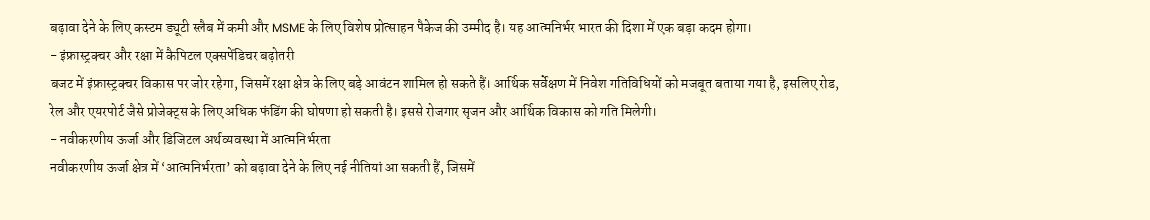बढ़ावा देने के लिए कस्टम ड्यूटी स्लैब में कमी और MSME के लिए विशेष प्रोत्साहन पैकेज की उम्मीद है। यह आत्मनिर्भर भारत की दिशा में एक बड़ा कदम होगा।
- इंफ्रास्ट्रक्चर और रक्षा में कैपिटल एक्सपेंडिचर बढ़ोतरी
बजट में इंफ्रास्ट्रक्चर विकास पर जोर रहेगा, जिसमें रक्षा क्षेत्र के लिए बड़े आवंटन शामिल हो सकते हैं। आर्थिक सर्वेक्षण में निवेश गतिविधियों को मजबूत बताया गया है, इसलिए रोड, रेल और एयरपोर्ट जैसे प्रोजेक्ट्स के लिए अधिक फंडिंग की घोषणा हो सकती है। इससे रोजगार सृजन और आर्थिक विकास को गति मिलेगी।
- नवीकरणीय ऊर्जा और डिजिटल अर्थव्यवस्था में आत्मनिर्भरता
नवीकरणीय ऊर्जा क्षेत्र में ‘आत्मनिर्भरता’ को बढ़ावा देने के लिए नई नीतियां आ सकती हैं, जिसमें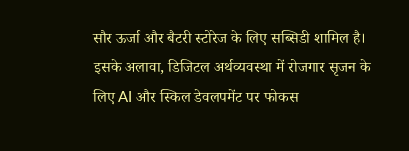सौर ऊर्जा और बैटरी स्टोरेज के लिए सब्सिडी शामिल है। इसके अलावा, डिजिटल अर्थव्यवस्था में रोजगार सृजन के लिए AI और स्किल डेवलपमेंट पर फोकस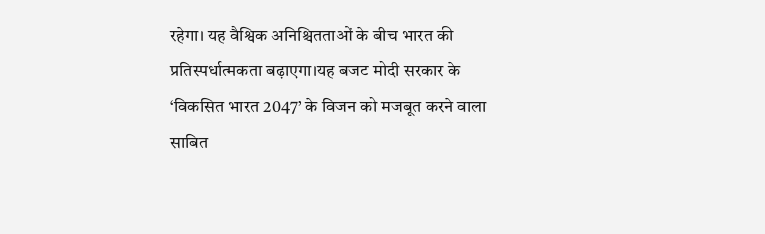रहेगा। यह वैश्विक अनिश्चितताओं के बीच भारत की प्रतिस्पर्धात्मकता बढ़ाएगा।यह बजट मोदी सरकार के ‘विकसित भारत 2047’ के विजन को मजबूत करने वाला साबित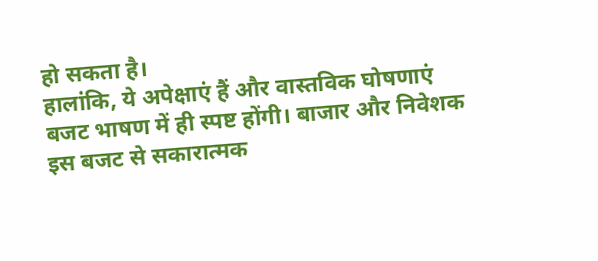हो सकता है।
हालांकि, ये अपेक्षाएं हैं और वास्तविक घोषणाएं बजट भाषण में ही स्पष्ट होंगी। बाजार और निवेशक इस बजट से सकारात्मक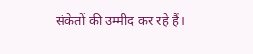संकेतों की उम्मीद कर रहे हैं।